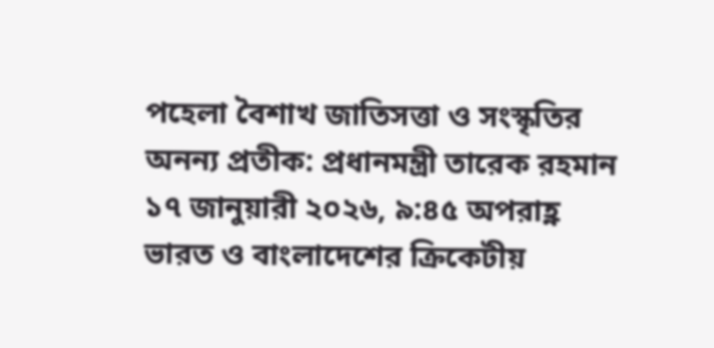পহেলা বৈশাখ জাতিসত্তা ও সংস্কৃতির অনন্য প্রতীক: প্রধানমন্ত্রী তারেক রহমান
১৭ জানুয়ারী ২০২৬, ৯:৪৫ অপরাহ্ণ
ভারত ও বাংলাদেশের ক্রিকেটীয়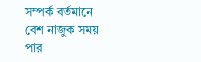সম্পর্ক বর্তমানে বেশ নাজুক সময় পার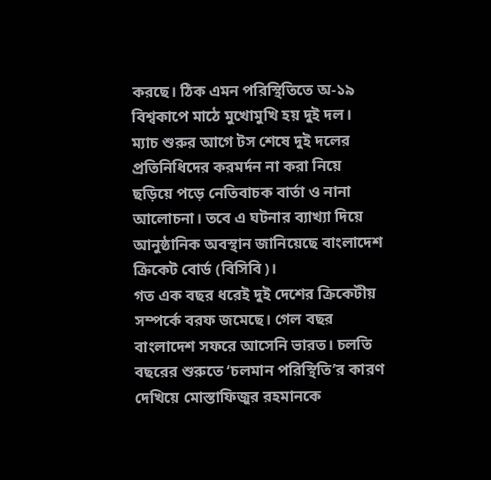করছে। ঠিক এমন পরিস্থিতিতে অ-১৯ বিশ্বকাপে মাঠে মুখোমুখি হয় দুই দল। ম্যাচ শুরুর আগে টস শেষে দুই দলের প্রতিনিধিদের করমর্দন না করা নিয়ে ছড়িয়ে পড়ে নেতিবাচক বার্তা ও নানা আলোচনা। তবে এ ঘটনার ব্যাখ্যা দিয়ে আনুষ্ঠানিক অবস্থান জানিয়েছে বাংলাদেশ ক্রিকেট বোর্ড (বিসিবি)।
গত এক বছর ধরেই দুই দেশের ক্রিকেটীয় সম্পর্কে বরফ জমেছে। গেল বছর বাংলাদেশ সফরে আসেনি ভারত। চলতি বছরের শুরুতে ‘চলমান পরিস্থিতি’র কারণ দেখিয়ে মোস্তাফিজুর রহমানকে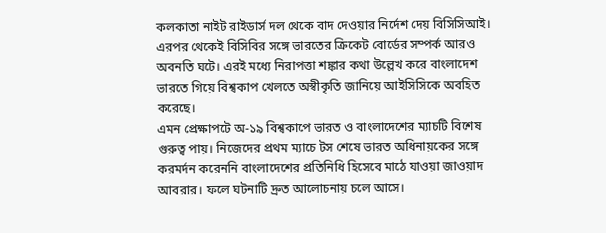কলকাতা নাইট রাইডার্স দল থেকে বাদ দেওয়ার নির্দেশ দেয় বিসিসিআই। এরপর থেকেই বিসিবির সঙ্গে ভারতের ক্রিকেট বোর্ডের সম্পর্ক আরও অবনতি ঘটে। এরই মধ্যে নিরাপত্তা শঙ্কার কথা উল্লেখ করে বাংলাদেশ ভারতে গিয়ে বিশ্বকাপ খেলতে অস্বীকৃতি জানিয়ে আইসিসিকে অবহিত করেছে।
এমন প্রেক্ষাপটে অ-১৯ বিশ্বকাপে ভারত ও বাংলাদেশের ম্যাচটি বিশেষ গুরুত্ব পায়। নিজেদের প্রথম ম্যাচে টস শেষে ভারত অধিনায়কের সঙ্গে করমর্দন করেননি বাংলাদেশের প্রতিনিধি হিসেবে মাঠে যাওয়া জাওয়াদ আবরার। ফলে ঘটনাটি দ্রুত আলোচনায় চলে আসে।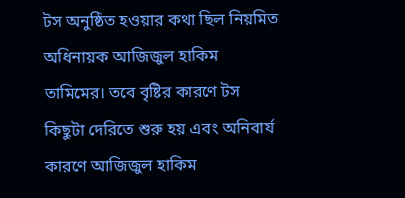টস অনুষ্ঠিত হওয়ার কথা ছিল নিয়মিত অধিনায়ক আজিজুল হাকিম তামিমের। তবে বৃষ্টির কারণে টস কিছুটা দেরিতে শুরু হয় এবং অনিবার্য কারণে আজিজুল হাকিম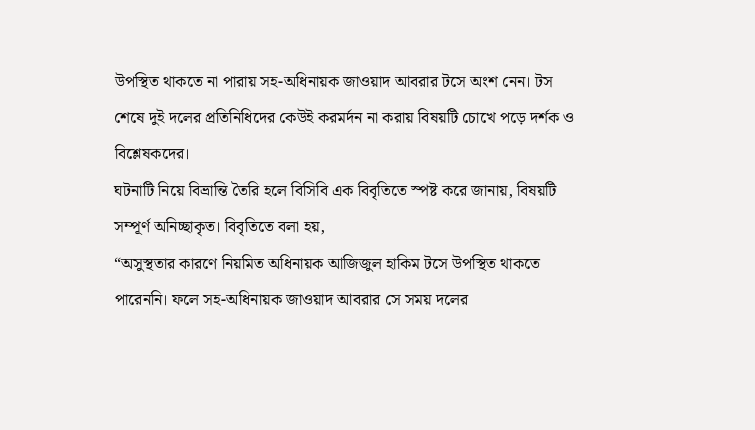উপস্থিত থাকতে না পারায় সহ-অধিনায়ক জাওয়াদ আবরার টসে অংশ নেন। টস শেষে দুই দলের প্রতিনিধিদের কেউই করমর্দন না করায় বিষয়টি চোখে পড়ে দর্শক ও বিশ্লেষকদের।
ঘটনাটি নিয়ে বিভ্রান্তি তৈরি হলে বিসিবি এক বিবৃতিতে স্পষ্ট করে জানায়, বিষয়টি সম্পূর্ণ অনিচ্ছাকৃত। বিবৃতিতে বলা হয়,
“অসুস্থতার কারণে নিয়মিত অধিনায়ক আজিজুল হাকিম টসে উপস্থিত থাকতে পারেননি। ফলে সহ-অধিনায়ক জাওয়াদ আবরার সে সময় দলের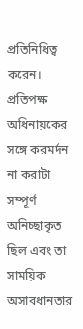প্রতিনিধিত্ব করেন। প্রতিপক্ষ অধিনায়কের সঙ্গে করমর্দন না করাটা সম্পূর্ণ অনিচ্ছাকৃত ছিল এবং তা সাময়িক অসাবধানতার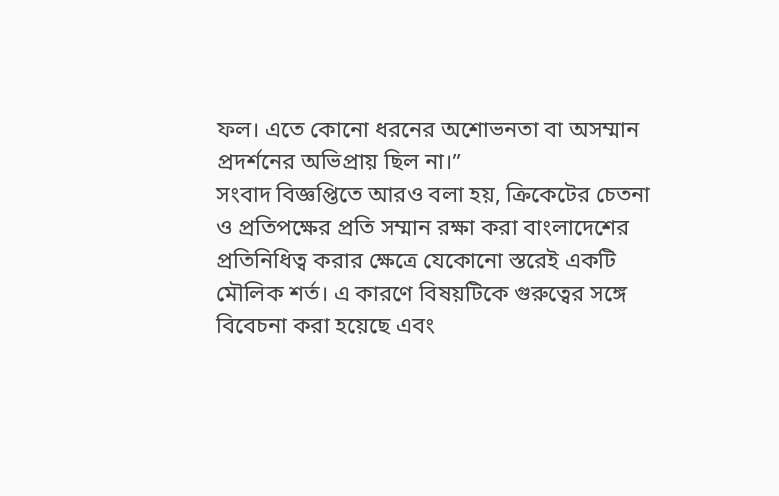ফল। এতে কোনো ধরনের অশোভনতা বা অসম্মান প্রদর্শনের অভিপ্রায় ছিল না।”
সংবাদ বিজ্ঞপ্তিতে আরও বলা হয়, ক্রিকেটের চেতনা ও প্রতিপক্ষের প্রতি সম্মান রক্ষা করা বাংলাদেশের প্রতিনিধিত্ব করার ক্ষেত্রে যেকোনো স্তরেই একটি মৌলিক শর্ত। এ কারণে বিষয়টিকে গুরুত্বের সঙ্গে বিবেচনা করা হয়েছে এবং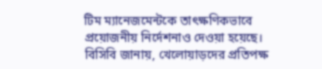টিম ম্যানেজমেন্টকে তাৎক্ষণিকভাবে প্রয়োজনীয় নির্দেশনাও দেওয়া হয়েছে।
বিসিবি জানায়, খেলোয়াড়দের প্রতিপক্ষ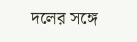দলের সঙ্গে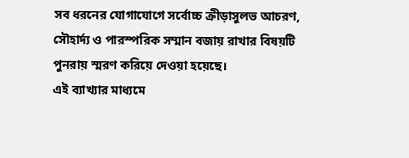সব ধরনের যোগাযোগে সর্বোচ্চ ক্রীড়াসুলভ আচরণ, সৌহার্দ্য ও পারস্পরিক সম্মান বজায় রাখার বিষয়টি পুনরায় স্মরণ করিয়ে দেওয়া হয়েছে।
এই ব্যাখ্যার মাধ্যমে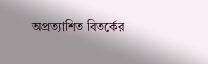অপ্রত্যাশিত বিতর্কের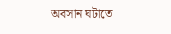অবসান ঘটাতে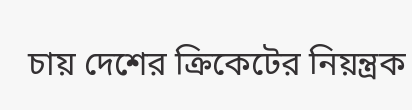চায় দেশের ক্রিকেটের নিয়ন্ত্রক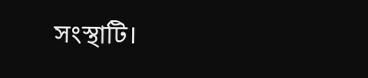সংস্থাটি।